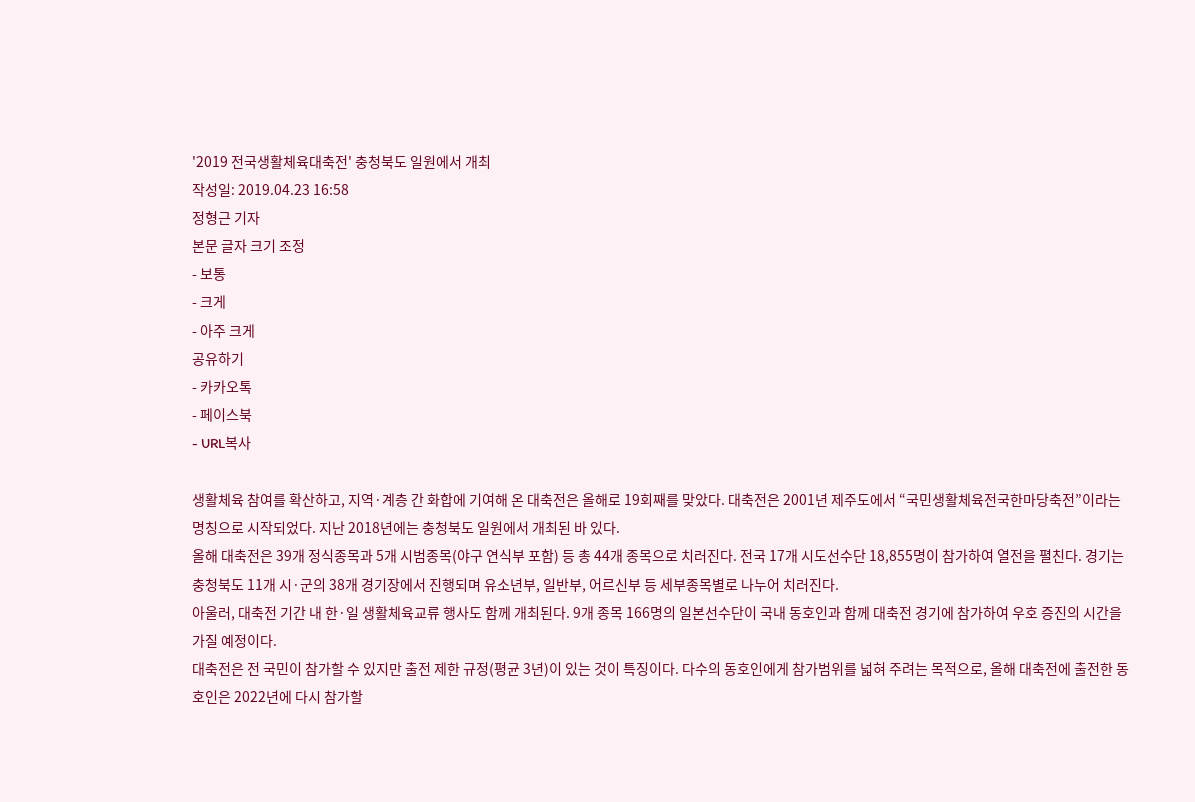'2019 전국생활체육대축전' 충청북도 일원에서 개최
작성일: 2019.04.23 16:58
정형근 기자
본문 글자 크기 조정
- 보통
- 크게
- 아주 크게
공유하기
- 카카오톡
- 페이스북
- URL복사

생활체육 참여를 확산하고, 지역·계층 간 화합에 기여해 온 대축전은 올해로 19회째를 맞았다. 대축전은 2001년 제주도에서 “국민생활체육전국한마당축전”이라는 명칭으로 시작되었다. 지난 2018년에는 충청북도 일원에서 개최된 바 있다.
올해 대축전은 39개 정식종목과 5개 시범종목(야구 연식부 포함) 등 총 44개 종목으로 치러진다. 전국 17개 시도선수단 18,855명이 참가하여 열전을 펼친다. 경기는 충청북도 11개 시·군의 38개 경기장에서 진행되며 유소년부, 일반부, 어르신부 등 세부종목별로 나누어 치러진다.
아울러, 대축전 기간 내 한·일 생활체육교류 행사도 함께 개최된다. 9개 종목 166명의 일본선수단이 국내 동호인과 함께 대축전 경기에 참가하여 우호 증진의 시간을 가질 예정이다.
대축전은 전 국민이 참가할 수 있지만 출전 제한 규정(평균 3년)이 있는 것이 특징이다. 다수의 동호인에게 참가범위를 넓혀 주려는 목적으로, 올해 대축전에 출전한 동호인은 2022년에 다시 참가할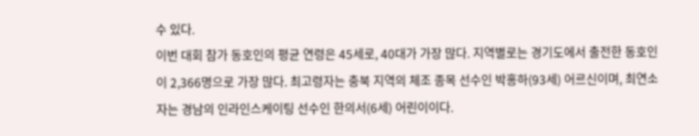수 있다.
이번 대회 참가 동호인의 평균 연령은 45세로, 40대가 가장 많다. 지역별로는 경기도에서 출전한 동호인이 2,366명으로 가장 많다. 최고령자는 충북 지역의 체조 종목 선수인 박홍하(93세) 어르신이며, 최연소자는 경남의 인라인스케이팅 선수인 한의서(6세) 어린이이다.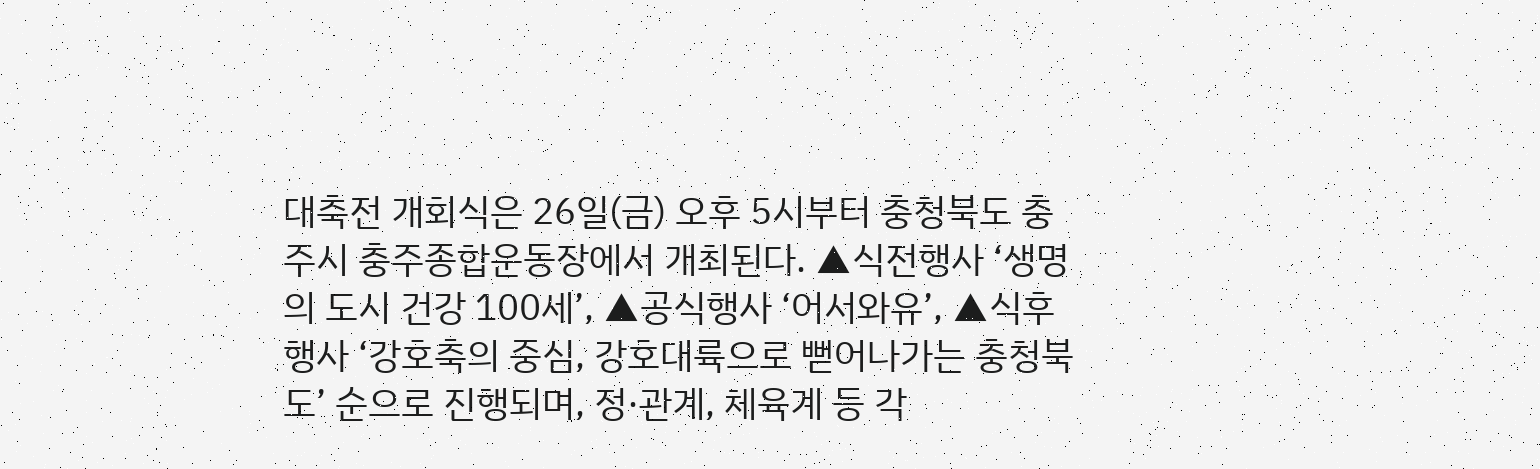대축전 개회식은 26일(금) 오후 5시부터 충청북도 충주시 충주종합운동장에서 개최된다. ▲식전행사 ‘생명의 도시 건강 100세’, ▲공식행사 ‘어서와유’, ▲식후행사 ‘강호축의 중심, 강호대륙으로 뻗어나가는 충청북도’ 순으로 진행되며, 정·관계, 체육계 등 각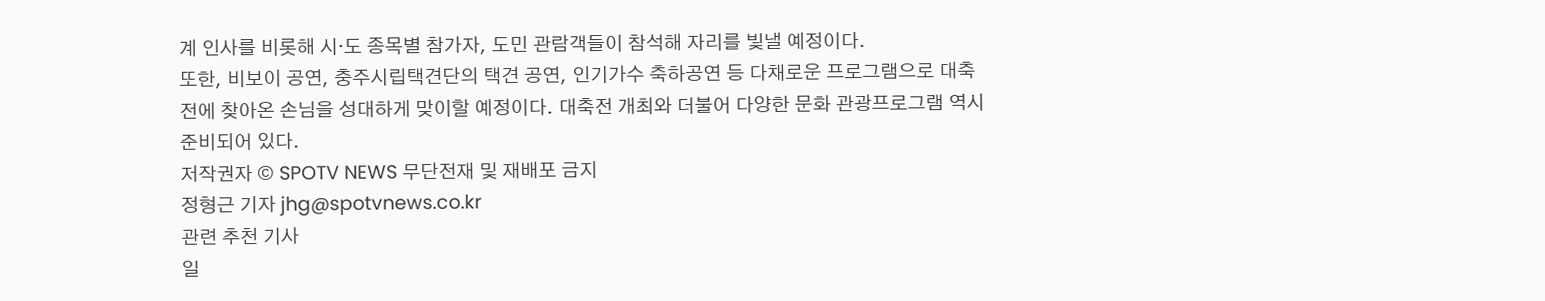계 인사를 비롯해 시·도 종목별 참가자, 도민 관람객들이 참석해 자리를 빛낼 예정이다.
또한, 비보이 공연, 충주시립택견단의 택견 공연, 인기가수 축하공연 등 다채로운 프로그램으로 대축전에 찾아온 손님을 성대하게 맞이할 예정이다. 대축전 개최와 더불어 다양한 문화 관광프로그램 역시 준비되어 있다.
저작권자 © SPOTV NEWS 무단전재 및 재배포 금지
정형근 기자 jhg@spotvnews.co.kr
관련 추천 기사
일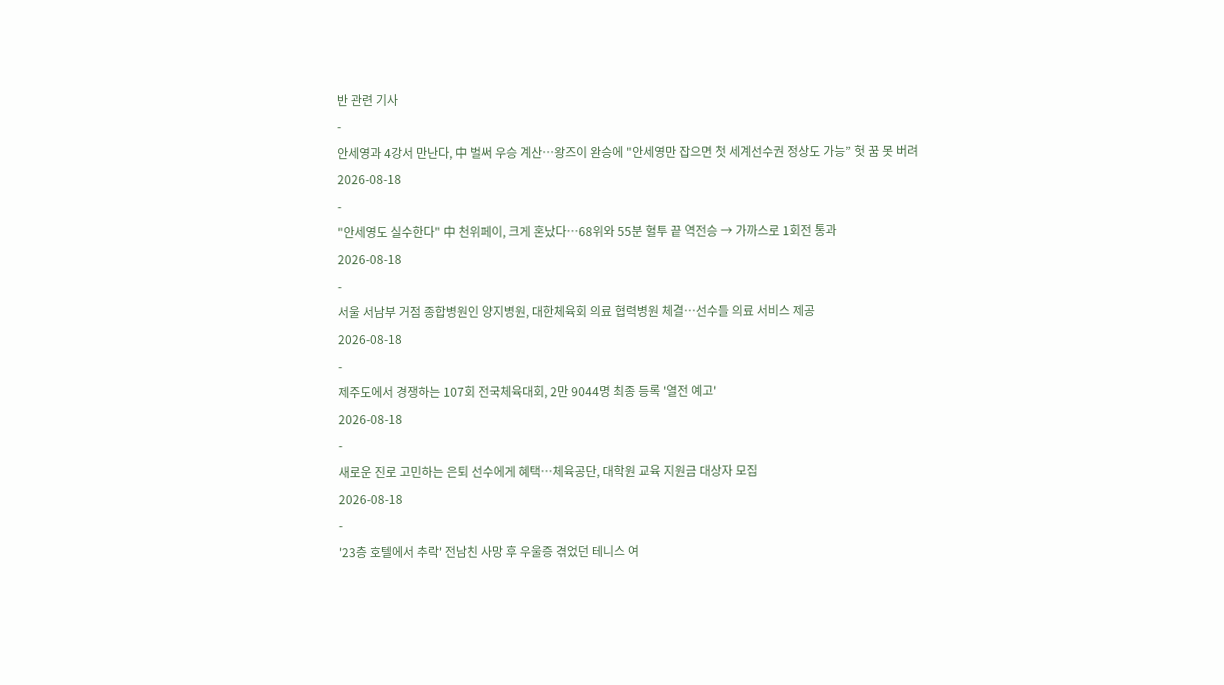반 관련 기사
-
안세영과 4강서 만난다, 中 벌써 우승 계산…왕즈이 완승에 "안세영만 잡으면 첫 세계선수권 정상도 가능” 헛 꿈 못 버려
2026-08-18
-
"안세영도 실수한다" 中 천위페이, 크게 혼났다…68위와 55분 혈투 끝 역전승 → 가까스로 1회전 통과
2026-08-18
-
서울 서남부 거점 종합병원인 양지병원, 대한체육회 의료 협력병원 체결…선수들 의료 서비스 제공
2026-08-18
-
제주도에서 경쟁하는 107회 전국체육대회, 2만 9044명 최종 등록 '열전 예고'
2026-08-18
-
새로운 진로 고민하는 은퇴 선수에게 혜택…체육공단, 대학원 교육 지원금 대상자 모집
2026-08-18
-
'23층 호텔에서 추락' 전남친 사망 후 우울증 겪었던 테니스 여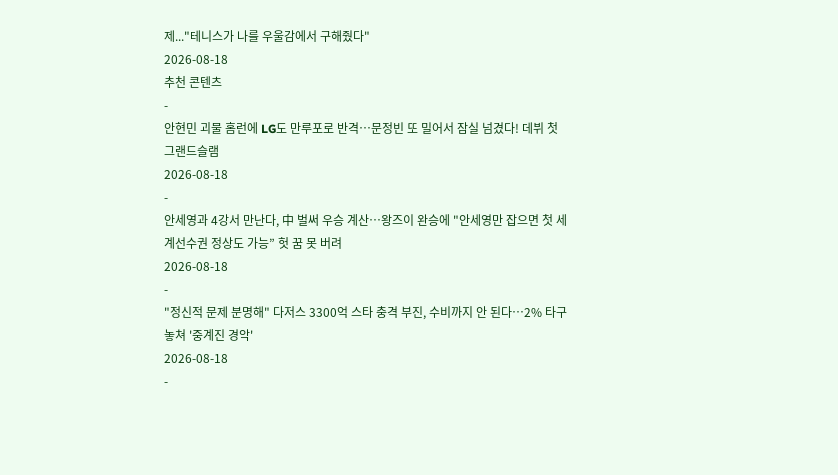제..."테니스가 나를 우울감에서 구해줬다"
2026-08-18
추천 콘텐츠
-
안현민 괴물 홈런에 LG도 만루포로 반격…문정빈 또 밀어서 잠실 넘겼다! 데뷔 첫 그랜드슬램
2026-08-18
-
안세영과 4강서 만난다, 中 벌써 우승 계산…왕즈이 완승에 "안세영만 잡으면 첫 세계선수권 정상도 가능” 헛 꿈 못 버려
2026-08-18
-
"정신적 문제 분명해" 다저스 3300억 스타 충격 부진, 수비까지 안 된다…2% 타구 놓쳐 '중계진 경악'
2026-08-18
-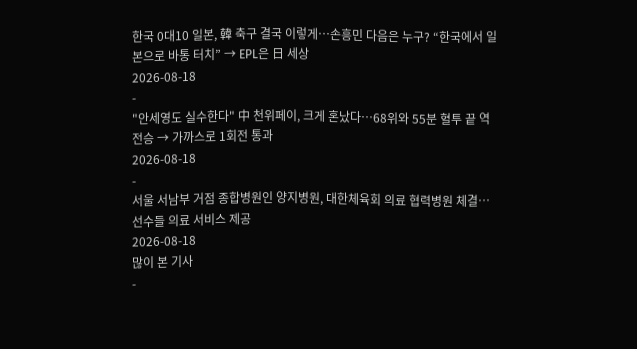한국 0대10 일본, 韓 축구 결국 이렇게…손흥민 다음은 누구? “한국에서 일본으로 바통 터치” → EPL은 日 세상
2026-08-18
-
"안세영도 실수한다" 中 천위페이, 크게 혼났다…68위와 55분 혈투 끝 역전승 → 가까스로 1회전 통과
2026-08-18
-
서울 서남부 거점 종합병원인 양지병원, 대한체육회 의료 협력병원 체결…선수들 의료 서비스 제공
2026-08-18
많이 본 기사
-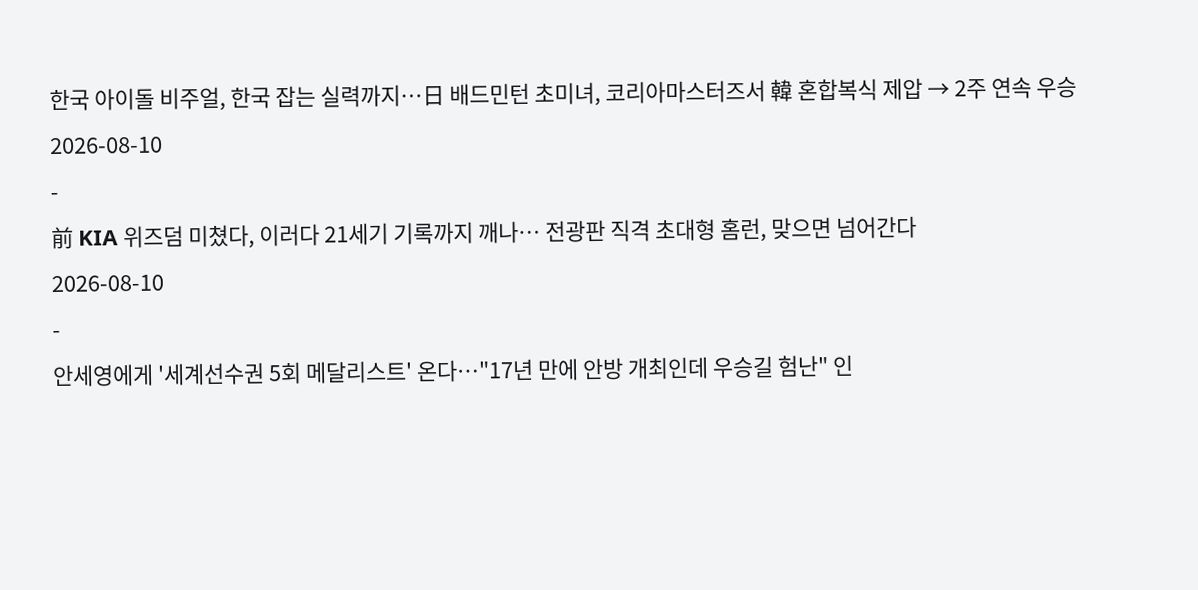한국 아이돌 비주얼, 한국 잡는 실력까지…日 배드민턴 초미녀, 코리아마스터즈서 韓 혼합복식 제압 → 2주 연속 우승
2026-08-10
-
前 KIA 위즈덤 미쳤다, 이러다 21세기 기록까지 깨나… 전광판 직격 초대형 홈런, 맞으면 넘어간다
2026-08-10
-
안세영에게 '세계선수권 5회 메달리스트' 온다…"17년 만에 안방 개최인데 우승길 험난" 인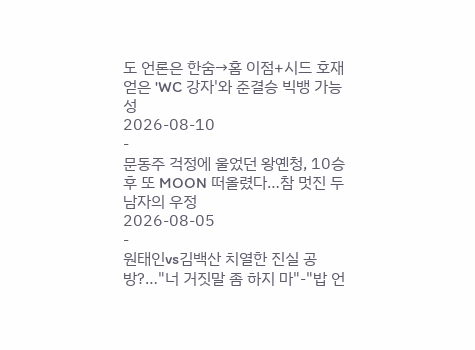도 언론은 한숨→홈 이점+시드 호재 얻은 'WC 강자'와 준결승 빅뱅 가능성
2026-08-10
-
문동주 걱정에 울었던 왕옌청, 10승 후 또 MOON 떠올렸다…참 멋진 두 남자의 우정
2026-08-05
-
원태인vs김백산 치열한 진실 공방?…"너 거짓말 좀 하지 마"-"밥 언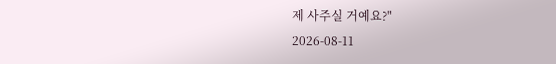제 사주실 거예요?"
2026-08-11